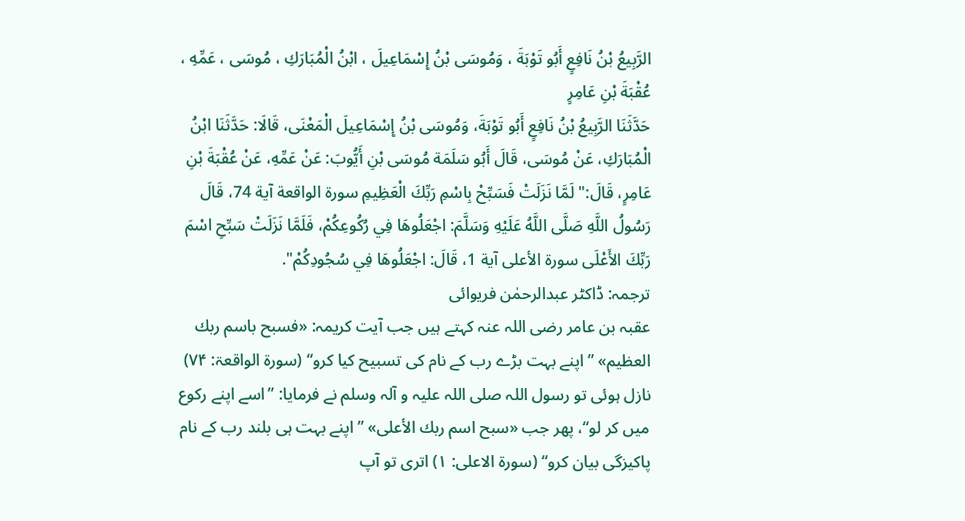الرَّبِيعُ بْنُ نَافِعٍ أَبُو تَوْبَةَ ، وَمُوسَى بْنُ إِسْمَاعِيلَ ، ابْنُ الْمُبَارَكِ ، مُوسَى ، عَمِّهِ ، عُقْبَةَ بْنِ عَامِرٍ
حَدَّثَنَا الرَّبِيعُ بْنُ نَافِعٍ أَبُو تَوْبَةَ، وَمُوسَى بْنُ إِسْمَاعِيلَ الْمَعْنَى، قَالَا: حَدَّثَنَا ابْنُ الْمُبَارَكِ، عَنْ مُوسَى، قَالَ أَبُو سَلَمَة مُوسَى بْنِ أَيُّوبَ: عَنْ عَمِّهِ، عَنْ عُقْبَةَ بْنِ عَامِرٍ، قَالَ:" لَمَّا نَزَلَتْ فَسَبِّحْ بِاسْمِ رَبِّكَ الْعَظِيمِ سورة الواقعة آية 74، قَالَ رَسُولُ اللَّهِ صَلَّى اللَّهُ عَلَيْهِ وَسَلَّمَ: اجْعَلُوهَا فِي رُكُوعِكُمْ، فَلَمَّا نَزَلَتْ سَبِّحِ اسْمَ رَبِّكَ الأَعْلَى سورة الأعلى آية 1، قَالَ: اجْعَلُوهَا فِي سُجُودِكُمْ".
ترجمہ: ڈاکٹر عبدالرحمٰن فریوائی
عقبہ بن عامر رضی اللہ عنہ کہتے ہیں جب آیت کریمہ: «فسبح باسم ربك العظيم» ”اپنے بہت بڑے رب کے نام کی تسبیح کیا کرو“ (سورۃ الواقعۃ: ۷۴) نازل ہوئی تو رسول اللہ صلی اللہ علیہ و آلہ وسلم نے فرمایا: ”اسے اپنے رکوع میں کر لو“، پھر جب «سبح اسم ربك الأعلى» ”اپنے بہت ہی بلند رب کے نام پاکیزگی بیان کرو“ (سورۃ الاعلی: ۱) اتری تو آپ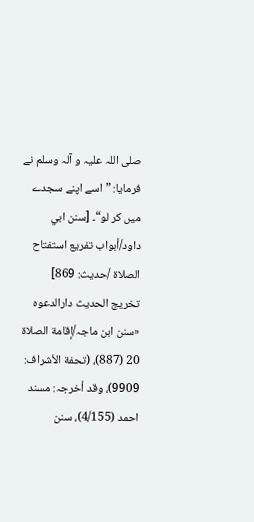صلی اللہ علیہ و آلہ وسلم نے فرمایا: ”اسے اپنے سجدے میں کر لو“۔ [سنن ابي داود/أبواب تفريع استفتاح الصلاة /حدیث: 869]
تخریج الحدیث دارالدعوہ
«سنن ابن ماجہ/إقامة الصلاة 20 (887)، (تحفة الأشراف: 9909)، وقد أخرجہ: مسند احمد (4/155)، سنن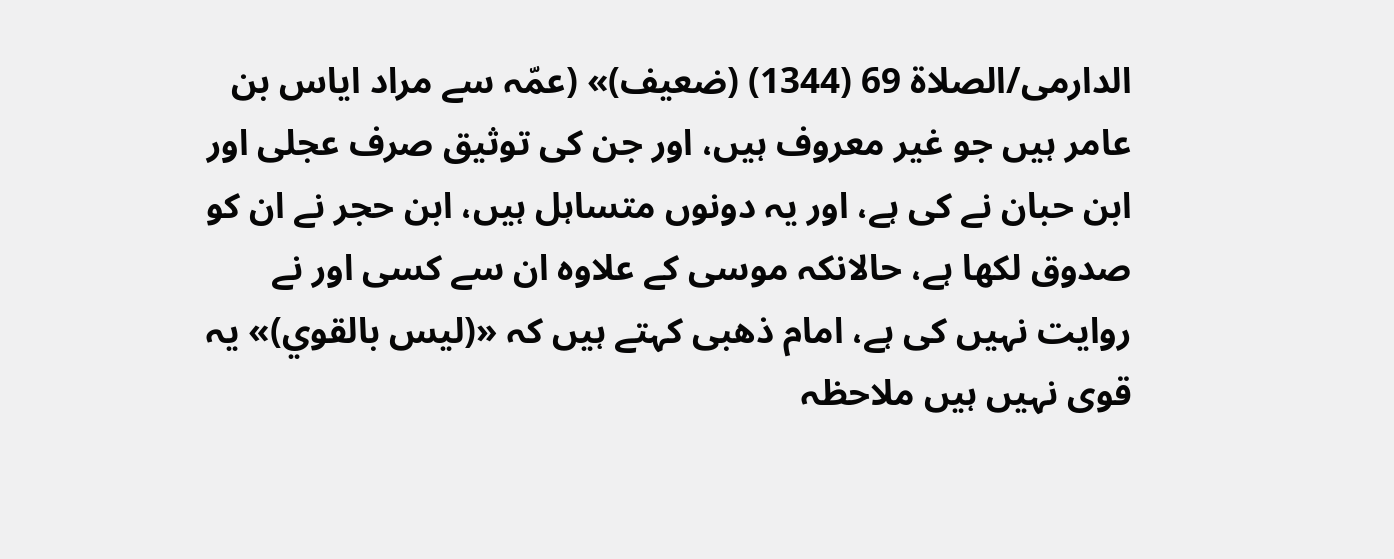الدارمی/الصلاة 69 (1344) (ضعیف)» (عمّہ سے مراد ایاس بن عامر ہیں جو غیر معروف ہیں، اور جن کی توثیق صرف عجلی اور ابن حبان نے کی ہے، اور یہ دونوں متساہل ہیں، ابن حجر نے ان کو صدوق لکھا ہے، حالانکہ موسی کے علاوہ ان سے کسی اور نے روایت نہیں کی ہے، امام ذھبی کہتے ہیں کہ «(ليس بالقوي)» یہ قوی نہیں ہیں ملاحظہ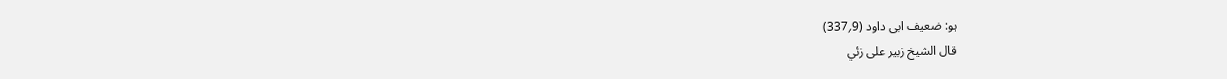ہو: ضعیف ابی داود (9؍337)
قال الشيخ زبير على زئي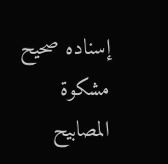إسناده صحيح
مشكوة المصابيح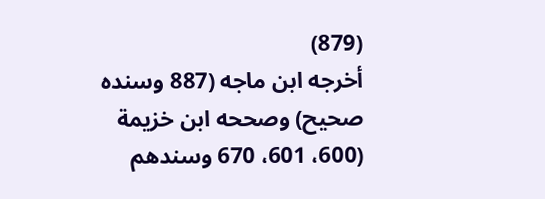(879)
أخرجه ابن ماجه (887 وسنده صحيح) وصححه ابن خزيمة (600، 601، 670 وسندھم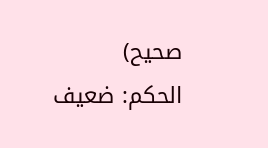صحيح)
الحكم: ضعيف